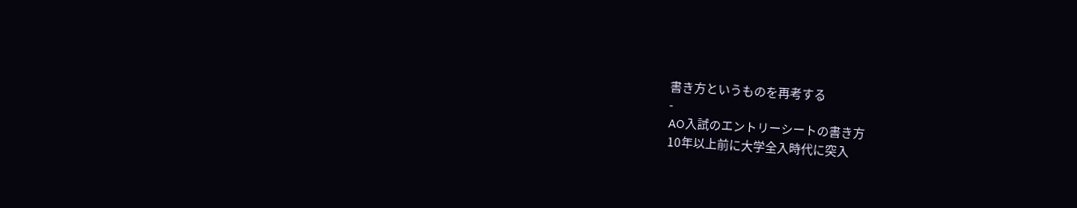書き方というものを再考する
-
AO入試のエントリーシートの書き方
10年以上前に大学全入時代に突入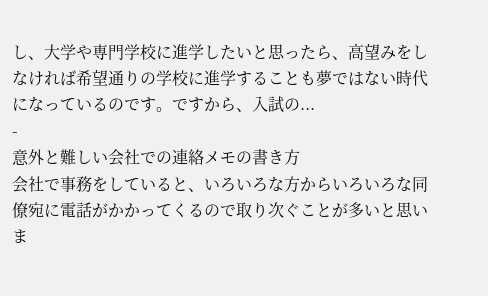し、大学や専門学校に進学したいと思ったら、高望みをしなければ希望通りの学校に進学することも夢ではない時代になっているのです。ですから、入試の...
-
意外と難しい会社での連絡メモの書き方
会社で事務をしていると、いろいろな方からいろいろな同僚宛に電話がかかってくるので取り次ぐことが多いと思いま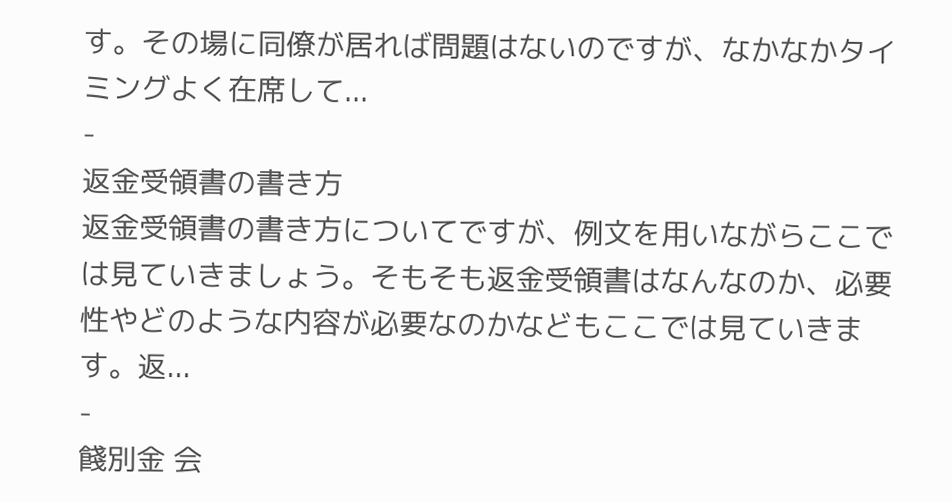す。その場に同僚が居れば問題はないのですが、なかなかタイミングよく在席して...
-
返金受領書の書き方
返金受領書の書き方についてですが、例文を用いながらここでは見ていきましょう。そもそも返金受領書はなんなのか、必要性やどのような内容が必要なのかなどもここでは見ていきます。返...
-
餞別金 会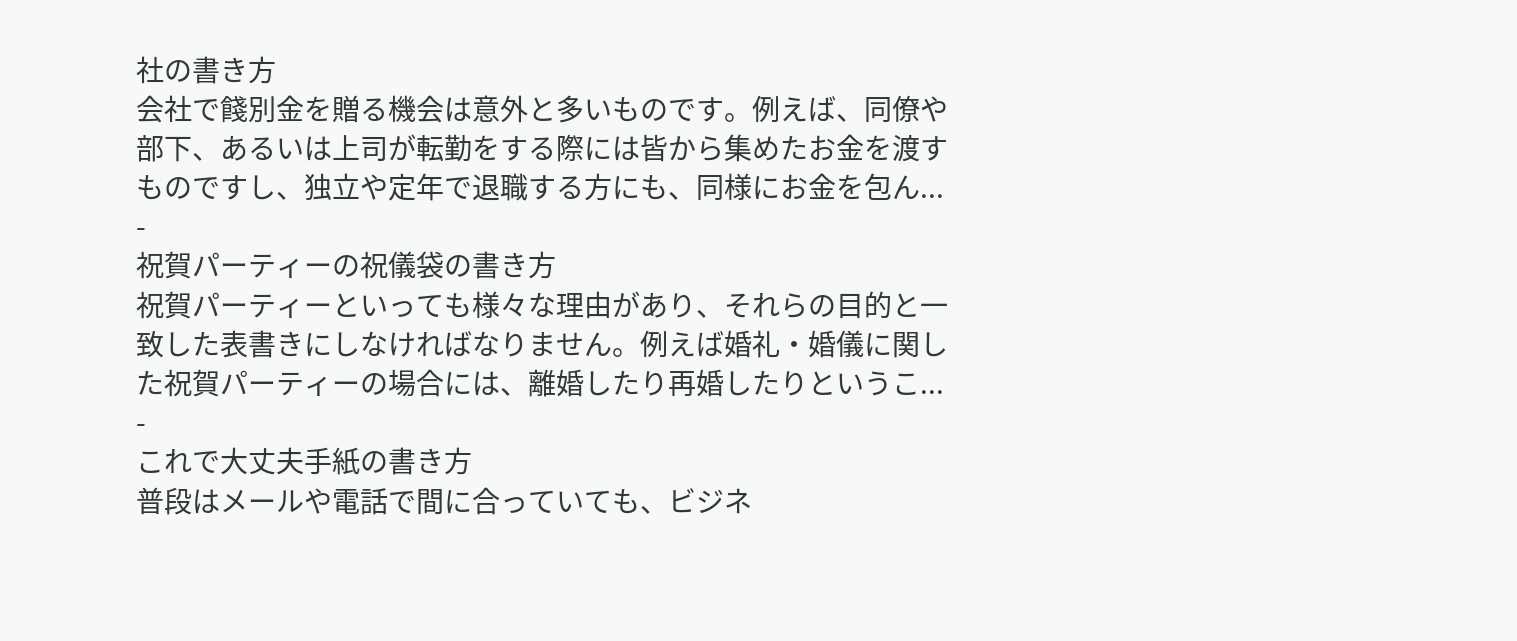社の書き方
会社で餞別金を贈る機会は意外と多いものです。例えば、同僚や部下、あるいは上司が転勤をする際には皆から集めたお金を渡すものですし、独立や定年で退職する方にも、同様にお金を包ん...
-
祝賀パーティーの祝儀袋の書き方
祝賀パーティーといっても様々な理由があり、それらの目的と一致した表書きにしなければなりません。例えば婚礼・婚儀に関した祝賀パーティーの場合には、離婚したり再婚したりというこ...
-
これで大丈夫手紙の書き方
普段はメールや電話で間に合っていても、ビジネ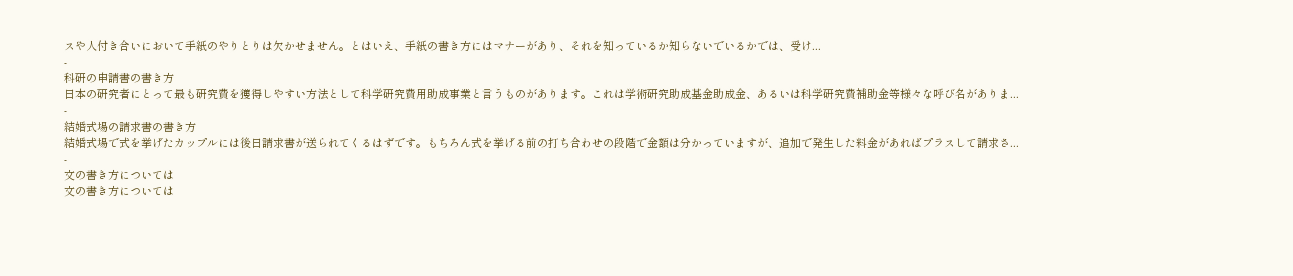スや人付き合いにおいて手紙のやりとりは欠かせません。とはいえ、手紙の書き方にはマナーがあり、それを知っているか知らないでいるかでは、受け...
-
科研の申請書の書き方
日本の研究者にとって最も研究費を獲得しやすい方法として科学研究費用助成事業と言うものがあります。これは学術研究助成基金助成金、あるいは科学研究費補助金等様々な呼び名がありま...
-
結婚式場の請求書の書き方
結婚式場で式を挙げたカップルには後日請求書が送られてくるはずです。もちろん式を挙げる前の打ち合わせの段階で金額は分かっていますが、追加で発生した料金があればプラスして請求さ...
-
文の書き方については
文の書き方については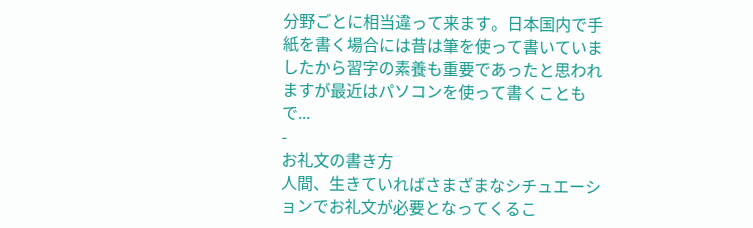分野ごとに相当違って来ます。日本国内で手紙を書く場合には昔は筆を使って書いていましたから習字の素養も重要であったと思われますが最近はパソコンを使って書くこともで...
-
お礼文の書き方
人間、生きていればさまざまなシチュエーションでお礼文が必要となってくるこ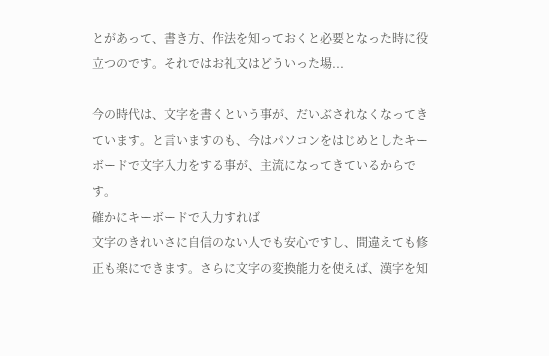とがあって、書き方、作法を知っておくと必要となった時に役立つのです。それではお礼文はどういった場...

今の時代は、文字を書くという事が、だいぶされなくなってきています。と言いますのも、今はパソコンをはじめとしたキーボードで文字入力をする事が、主流になってきているからです。
確かにキーボードで入力すれば
文字のきれいさに自信のない人でも安心ですし、間違えても修正も楽にできます。さらに文字の変換能力を使えば、漢字を知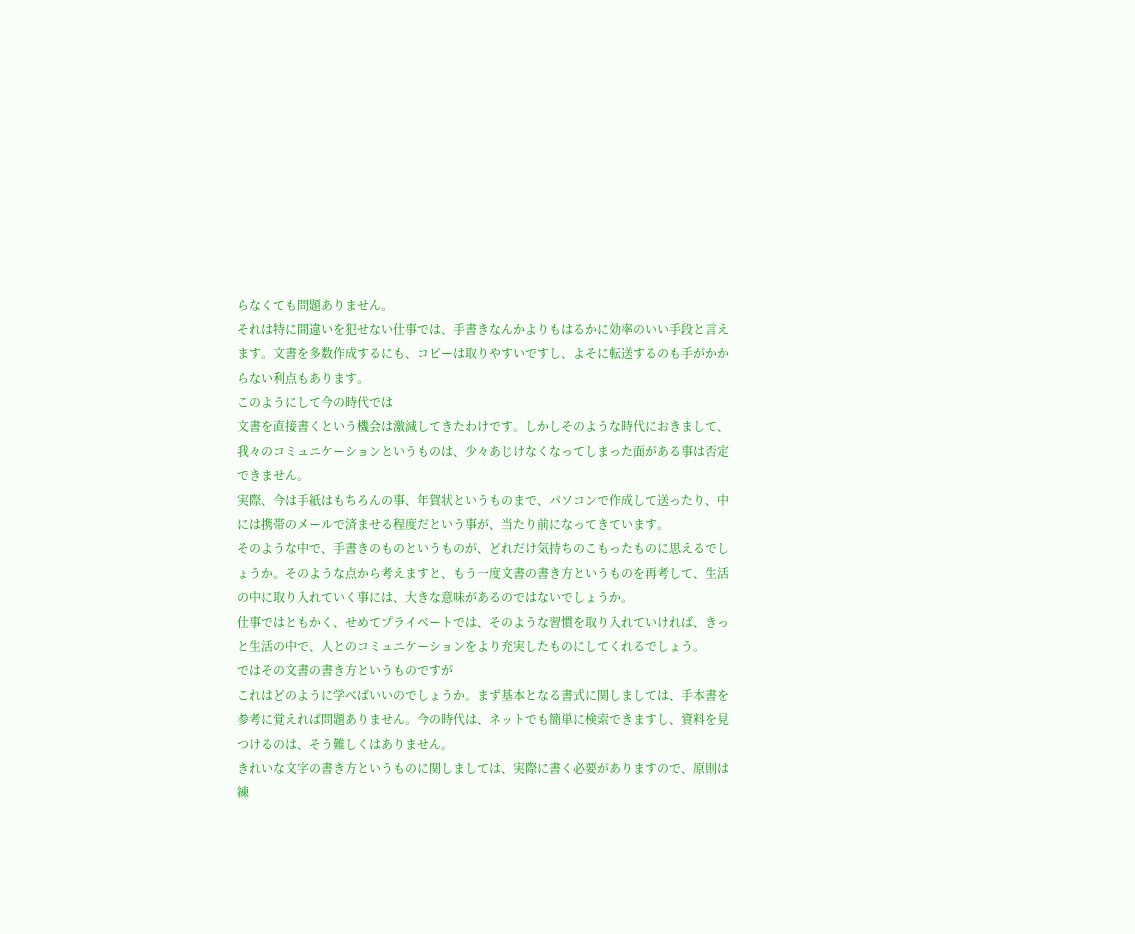らなくても問題ありません。
それは特に間違いを犯せない仕事では、手書きなんかよりもはるかに効率のいい手段と言えます。文書を多数作成するにも、コピーは取りやすいですし、よそに転送するのも手がかからない利点もあります。
このようにして今の時代では
文書を直接書くという機会は激減してきたわけです。しかしそのような時代におきまして、我々のコミュニケーションというものは、少々あじけなくなってしまった面がある事は否定できません。
実際、今は手紙はもちろんの事、年賀状というものまで、パソコンで作成して送ったり、中には携帯のメールで済ませる程度だという事が、当たり前になってきています。
そのような中で、手書きのものというものが、どれだけ気持ちのこもったものに思えるでしょうか。そのような点から考えますと、もう一度文書の書き方というものを再考して、生活の中に取り入れていく事には、大きな意味があるのではないでしょうか。
仕事ではともかく、せめてプライベートでは、そのような習慣を取り入れていければ、きっと生活の中で、人とのコミュニケーションをより充実したものにしてくれるでしょう。
ではその文書の書き方というものですが
これはどのように学べばいいのでしょうか。まず基本となる書式に関しましては、手本書を参考に覚えれば問題ありません。今の時代は、ネットでも簡単に検索できますし、資料を見つけるのは、そう難しくはありません。
きれいな文字の書き方というものに関しましては、実際に書く必要がありますので、原則は練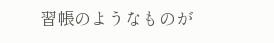習帳のようなものが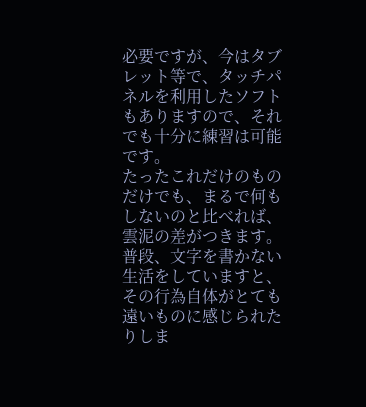必要ですが、今はタブレット等で、タッチパネルを利用したソフトもありますので、それでも十分に練習は可能です。
たったこれだけのものだけでも、まるで何もしないのと比べれば、雲泥の差がつきます。普段、文字を書かない生活をしていますと、その行為自体がとても遠いものに感じられたりしま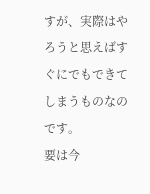すが、実際はやろうと思えばすぐにでもできてしまうものなのです。
要は今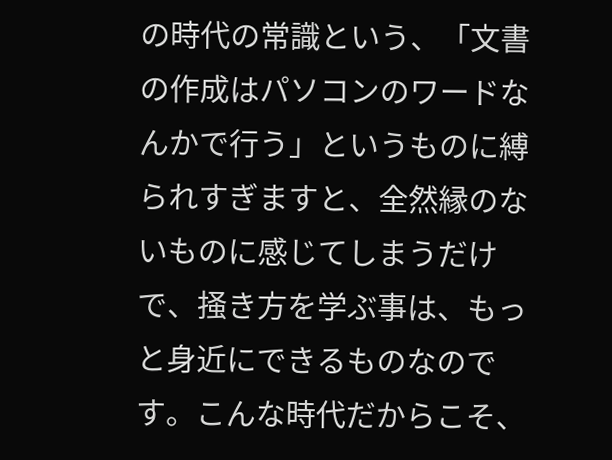の時代の常識という、「文書の作成はパソコンのワードなんかで行う」というものに縛られすぎますと、全然縁のないものに感じてしまうだけで、掻き方を学ぶ事は、もっと身近にできるものなのです。こんな時代だからこそ、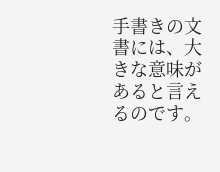手書きの文書には、大きな意味があると言えるのです。